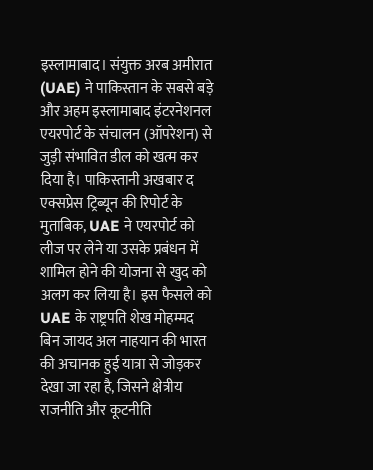इस्लामाबाद। संयुक्त अरब अमीरात (UAE) ने पाकिस्तान के सबसे बड़े और अहम इस्लामाबाद इंटरनेशनल एयरपोर्ट के संचालन (ऑपरेशन) से जुड़ी संभावित डील को खत्म कर दिया है। पाकिस्तानी अखबार द एक्सप्रेस ट्रिब्यून की रिपोर्ट के मुताबिक, UAE ने एयरपोर्ट को लीज पर लेने या उसके प्रबंधन में शामिल होने की योजना से खुद को अलग कर लिया है। इस फैसले को UAE के राष्ट्रपति शेख मोहम्मद बिन जायद अल नाहयान की भारत की अचानक हुई यात्रा से जोड़कर देखा जा रहा है, जिसने क्षेत्रीय राजनीति और कूटनीति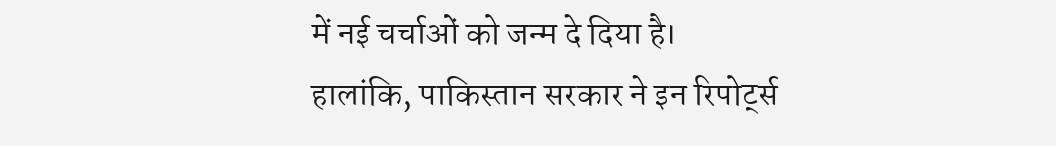में नई चर्चाओं को जन्म दे दिया है।
हालांकि, पाकिस्तान सरकार ने इन रिपोर्ट्स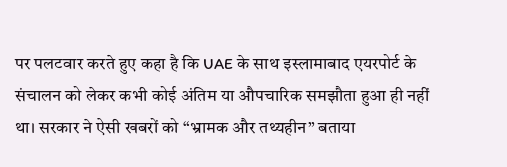पर पलटवार करते हुए कहा है कि UAE के साथ इस्लामाबाद एयरपोर्ट के संचालन को लेकर कभी कोई अंतिम या औपचारिक समझौता हुआ ही नहीं था। सरकार ने ऐसी खबरों को “भ्रामक और तथ्यहीन” बताया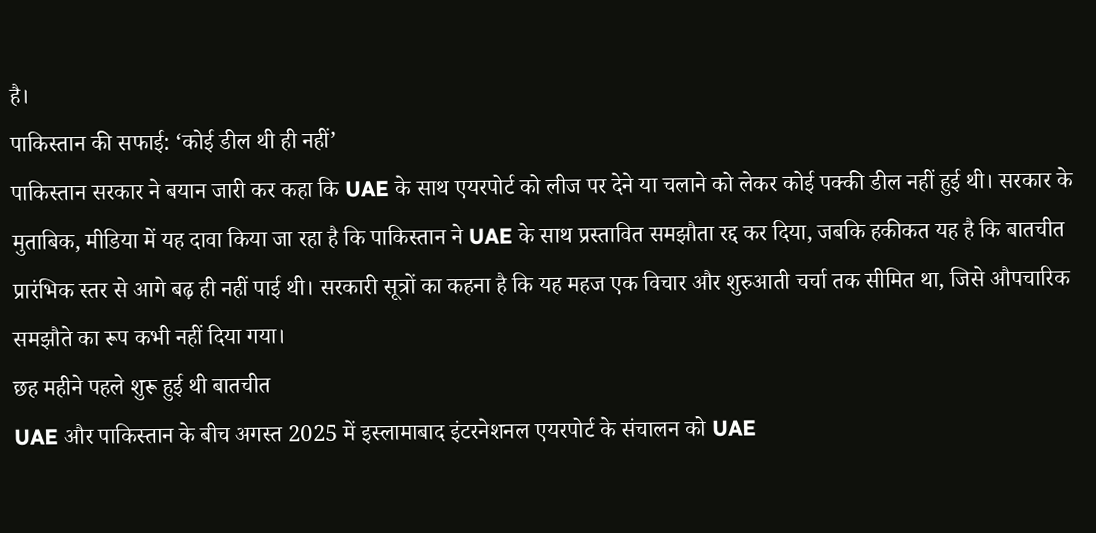है।
पाकिस्तान की सफाई: ‘कोई डील थी ही नहीं’
पाकिस्तान सरकार ने बयान जारी कर कहा कि UAE के साथ एयरपोर्ट को लीज पर देने या चलाने को लेकर कोई पक्की डील नहीं हुई थी। सरकार के मुताबिक, मीडिया में यह दावा किया जा रहा है कि पाकिस्तान ने UAE के साथ प्रस्तावित समझौता रद्द कर दिया, जबकि हकीकत यह है कि बातचीत प्रारंभिक स्तर से आगे बढ़ ही नहीं पाई थी। सरकारी सूत्रों का कहना है कि यह महज एक विचार और शुरुआती चर्चा तक सीमित था, जिसे औपचारिक समझौते का रूप कभी नहीं दिया गया।
छह महीने पहले शुरू हुई थी बातचीत
UAE और पाकिस्तान के बीच अगस्त 2025 में इस्लामाबाद इंटरनेशनल एयरपोर्ट के संचालन को UAE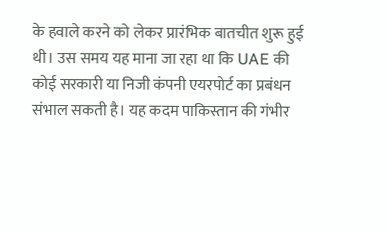के हवाले करने को लेकर प्रारंभिक बातचीत शुरू हुई थी। उस समय यह माना जा रहा था कि UAE की कोई सरकारी या निजी कंपनी एयरपोर्ट का प्रबंधन संभाल सकती है। यह कदम पाकिस्तान की गंभीर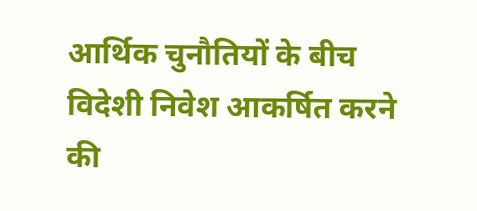आर्थिक चुनौतियों के बीच विदेशी निवेश आकर्षित करने की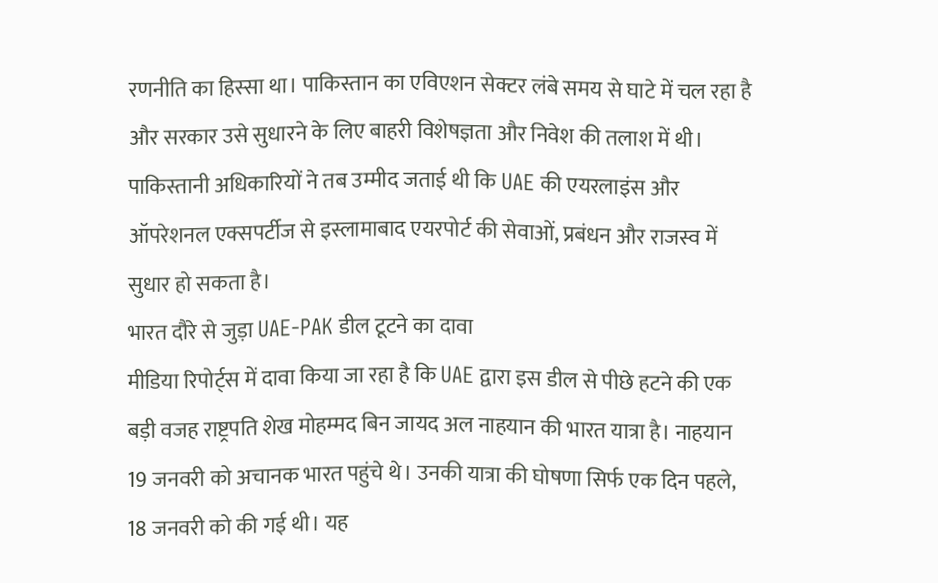रणनीति का हिस्सा था। पाकिस्तान का एविएशन सेक्टर लंबे समय से घाटे में चल रहा है और सरकार उसे सुधारने के लिए बाहरी विशेषज्ञता और निवेश की तलाश में थी। पाकिस्तानी अधिकारियों ने तब उम्मीद जताई थी कि UAE की एयरलाइंस और ऑपरेशनल एक्सपर्टीज से इस्लामाबाद एयरपोर्ट की सेवाओं, प्रबंधन और राजस्व में सुधार हो सकता है।
भारत दौरे से जुड़ा UAE-PAK डील टूटने का दावा
मीडिया रिपोर्ट्स में दावा किया जा रहा है कि UAE द्वारा इस डील से पीछे हटने की एक बड़ी वजह राष्ट्रपति शेख मोहम्मद बिन जायद अल नाहयान की भारत यात्रा है। नाहयान 19 जनवरी को अचानक भारत पहुंचे थे। उनकी यात्रा की घोषणा सिर्फ एक दिन पहले, 18 जनवरी को की गई थी। यह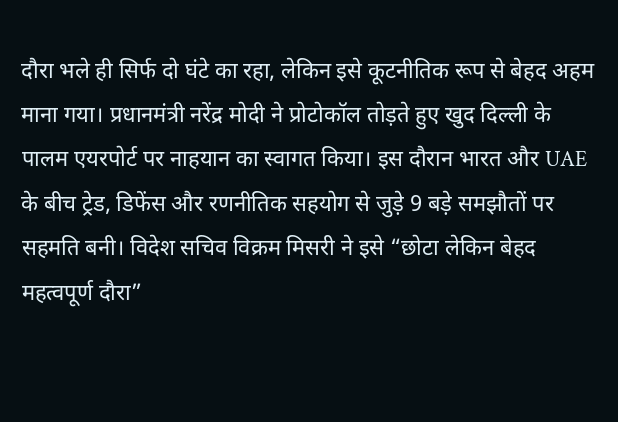दौरा भले ही सिर्फ दो घंटे का रहा, लेकिन इसे कूटनीतिक रूप से बेहद अहम माना गया। प्रधानमंत्री नरेंद्र मोदी ने प्रोटोकॉल तोड़ते हुए खुद दिल्ली के पालम एयरपोर्ट पर नाहयान का स्वागत किया। इस दौरान भारत और UAE के बीच ट्रेड, डिफेंस और रणनीतिक सहयोग से जुड़े 9 बड़े समझौतों पर सहमति बनी। विदेश सचिव विक्रम मिसरी ने इसे “छोटा लेकिन बेहद महत्वपूर्ण दौरा”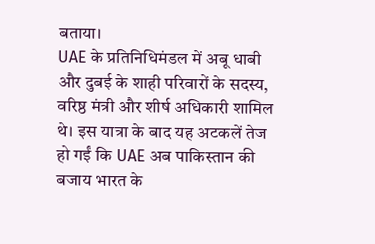बताया।
UAE के प्रतिनिधिमंडल में अबू धाबी और दुबई के शाही परिवारों के सदस्य, वरिष्ठ मंत्री और शीर्ष अधिकारी शामिल थे। इस यात्रा के बाद यह अटकलें तेज हो गईं कि UAE अब पाकिस्तान की बजाय भारत के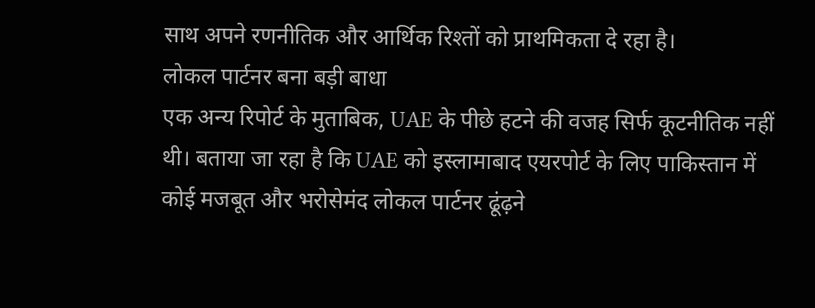साथ अपने रणनीतिक और आर्थिक रिश्तों को प्राथमिकता दे रहा है।
लोकल पार्टनर बना बड़ी बाधा
एक अन्य रिपोर्ट के मुताबिक, UAE के पीछे हटने की वजह सिर्फ कूटनीतिक नहीं थी। बताया जा रहा है कि UAE को इस्लामाबाद एयरपोर्ट के लिए पाकिस्तान में कोई मजबूत और भरोसेमंद लोकल पार्टनर ढूंढ़ने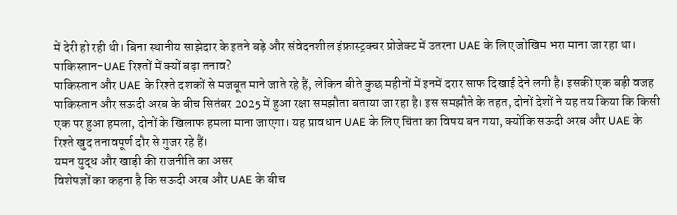में देरी हो रही थी। बिना स्थानीय साझेदार के इतने बड़े और संवेदनशील इंफ्रास्ट्रक्चर प्रोजेक्ट में उतरना UAE के लिए जोखिम भरा माना जा रहा था।
पाकिस्तान-UAE रिश्तों में क्यों बढ़ा तनाव?
पाकिस्तान और UAE के रिश्ते दशकों से मजबूत माने जाते रहे हैं, लेकिन बीते कुछ महीनों में इनमें दरार साफ दिखाई देने लगी है। इसकी एक बड़ी वजह पाकिस्तान और सऊदी अरब के बीच सितंबर 2025 में हुआ रक्षा समझौता बताया जा रहा है। इस समझौते के तहत, दोनों देशों ने यह तय किया कि किसी एक पर हुआ हमला, दोनों के खिलाफ हमला माना जाएगा। यह प्रावधान UAE के लिए चिंता का विषय बन गया, क्योंकि सऊदी अरब और UAE के रिश्ते खुद तनावपूर्ण दौर से गुजर रहे हैं।
यमन युद्ध और खाड़ी की राजनीति का असर
विशेषज्ञों का कहना है कि सऊदी अरब और UAE के बीच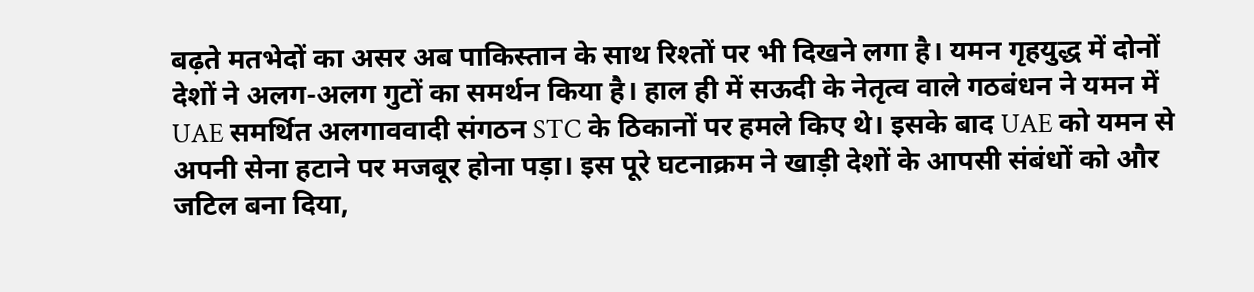बढ़ते मतभेदों का असर अब पाकिस्तान के साथ रिश्तों पर भी दिखने लगा है। यमन गृहयुद्ध में दोनों देशों ने अलग-अलग गुटों का समर्थन किया है। हाल ही में सऊदी के नेतृत्व वाले गठबंधन ने यमन में UAE समर्थित अलगाववादी संगठन STC के ठिकानों पर हमले किए थे। इसके बाद UAE को यमन से अपनी सेना हटाने पर मजबूर होना पड़ा। इस पूरे घटनाक्रम ने खाड़ी देशों के आपसी संबंधों को और जटिल बना दिया,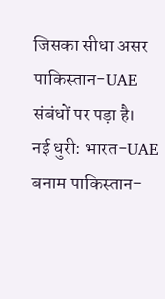जिसका सीधा असर पाकिस्तान-UAE संबंधों पर पड़ा है।
नई धुरी: भारत-UAE बनाम पाकिस्तान-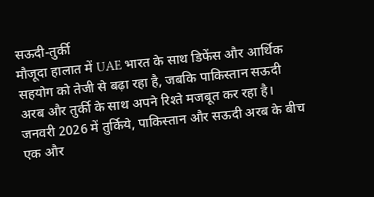सऊदी-तुर्की
मौजूदा हालात में UAE भारत के साथ डिफेंस और आर्थिक सहयोग को तेजी से बढ़ा रहा है, जबकि पाकिस्तान सऊदी अरब और तुर्की के साथ अपने रिश्ते मजबूत कर रहा है। जनवरी 2026 में तुर्किये, पाकिस्तान और सऊदी अरब के बीच एक और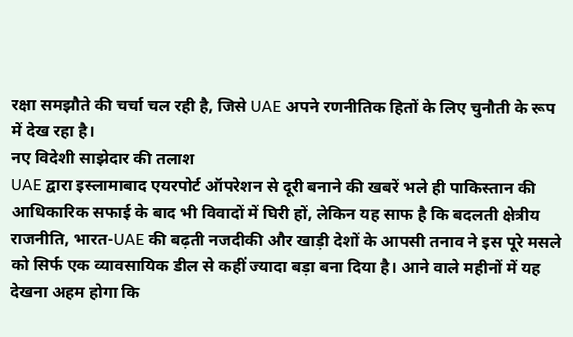रक्षा समझौते की चर्चा चल रही है, जिसे UAE अपने रणनीतिक हितों के लिए चुनौती के रूप में देख रहा है।
नए विदेशी साझेदार की तलाश
UAE द्वारा इस्लामाबाद एयरपोर्ट ऑपरेशन से दूरी बनाने की खबरें भले ही पाकिस्तान की आधिकारिक सफाई के बाद भी विवादों में घिरी हों, लेकिन यह साफ है कि बदलती क्षेत्रीय राजनीति, भारत-UAE की बढ़ती नजदीकी और खाड़ी देशों के आपसी तनाव ने इस पूरे मसले को सिर्फ एक व्यावसायिक डील से कहीं ज्यादा बड़ा बना दिया है। आने वाले महीनों में यह देखना अहम होगा कि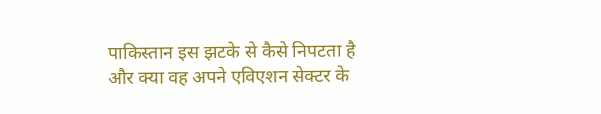पाकिस्तान इस झटके से कैसे निपटता है और क्या वह अपने एविएशन सेक्टर के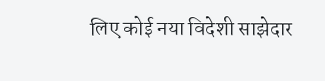लिए कोई नया विदेशी साझेदार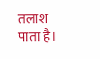तलाश पाता है।